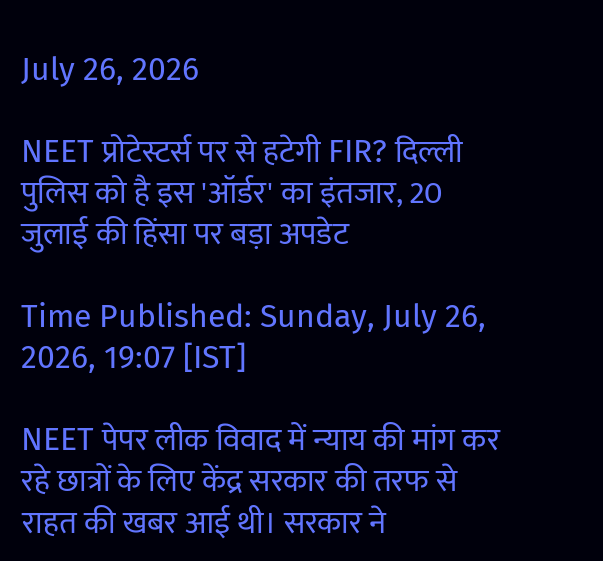July 26, 2026

NEET प्रोटेस्टर्स पर से हटेगी FIR? दिल्ली पुलिस को है इस 'ऑर्डर' का इंतजार, 20 जुलाई की हिंसा पर बड़ा अपडेट

Time Published: Sunday, July 26, 2026, 19:07 [IST]

NEET पेपर लीक विवाद में न्याय की मांग कर रहे छात्रों के लिए केंद्र सरकार की तरफ से राहत की खबर आई थी। सरकार ने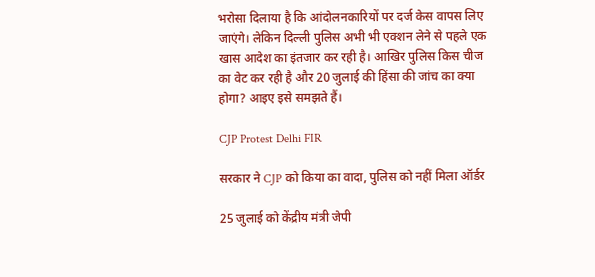भरोसा दिलाया है कि आंदोलनकारियों पर दर्ज केस वापस लिए जाएंगे। लेकिन दिल्ली पुलिस अभी भी एक्शन लेने से पहले एक खास आदेश का इंतजार कर रही है। आखिर पुलिस किस चीज का वेट कर रही है और 20 जुलाई की हिंसा की जांच का क्या होगा? आइए इसे समझते हैं।

CJP Protest Delhi FIR

सरकार ने CJP को किया का वादा, पुलिस को नहीं मिला ऑर्डर

25 जुलाई को केंद्रीय मंत्री जेपी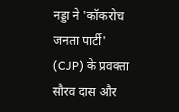नड्डा ने 'कॉकरोच जनता पार्टी' (CJP) के प्रवक्ता सौरव दास और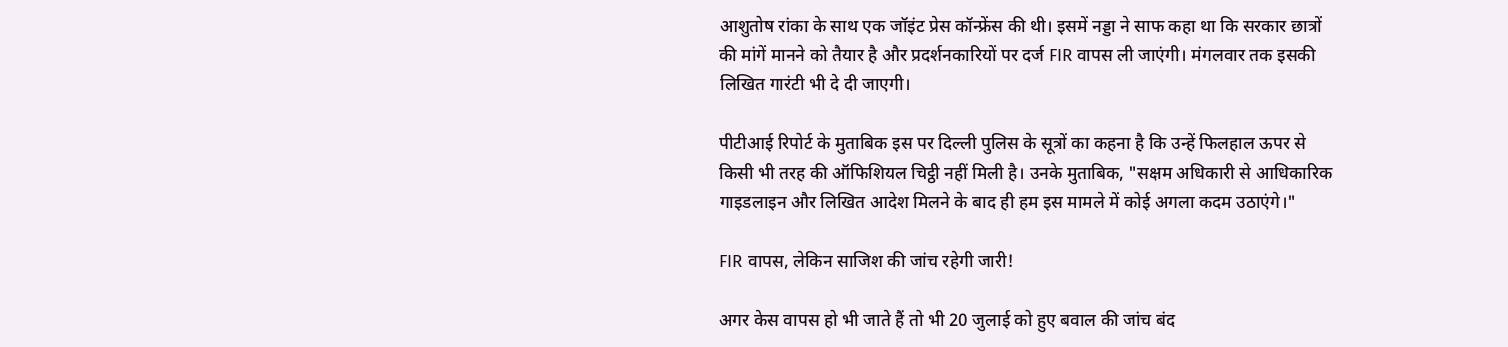आशुतोष रांका के साथ एक जॉइंट प्रेस कॉन्फ्रेंस की थी। इसमें नड्डा ने साफ कहा था कि सरकार छात्रों की मांगें मानने को तैयार है और प्रदर्शनकारियों पर दर्ज FIR वापस ली जाएंगी। मंगलवार तक इसकी लिखित गारंटी भी दे दी जाएगी।

पीटीआई रिपोर्ट के मुताबिक इस पर दिल्ली पुलिस के सूत्रों का कहना है कि उन्हें फिलहाल ऊपर से किसी भी तरह की ऑफिशियल चिट्ठी नहीं मिली है। उनके मुताबिक, "सक्षम अधिकारी से आधिकारिक गाइडलाइन और लिखित आदेश मिलने के बाद ही हम इस मामले में कोई अगला कदम उठाएंगे।"

FIR वापस, लेकिन साजिश की जांच रहेगी जारी!

अगर केस वापस हो भी जाते हैं तो भी 20 जुलाई को हुए बवाल की जांच बंद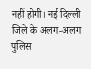नहीं होगी। नई दिल्ली जिले के अलग-अलग पुलिस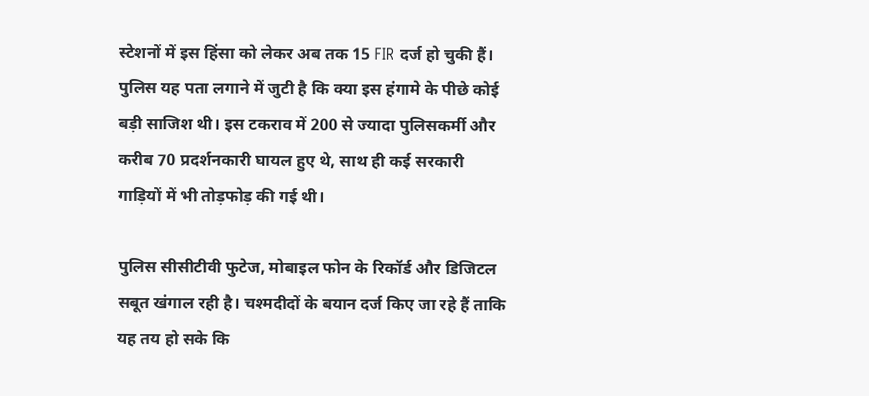स्टेशनों में इस हिंसा को लेकर अब तक 15 FIR दर्ज हो चुकी हैं। पुलिस यह पता लगाने में जुटी है कि क्या इस हंगामे के पीछे कोई बड़ी साजिश थी। इस टकराव में 200 से ज्यादा पुलिसकर्मी और करीब 70 प्रदर्शनकारी घायल हुए थे, साथ ही कई सरकारी गाड़ियों में भी तोड़फोड़ की गई थी।

पुलिस सीसीटीवी फुटेज, मोबाइल फोन के रिकॉर्ड और डिजिटल सबूत खंगाल रही है। चश्मदीदों के बयान दर्ज किए जा रहे हैं ताकि यह तय हो सके कि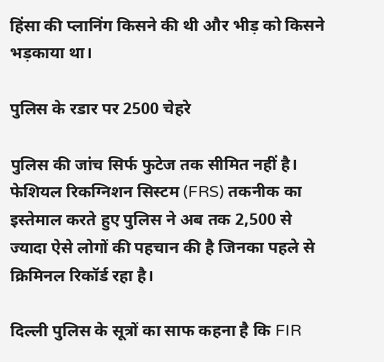हिंसा की प्लानिंग किसने की थी और भीड़ को किसने भड़काया था।

पुलिस के रडार पर 2500 चेहरे

पुलिस की जांच सिर्फ फुटेज तक सीमित नहीं है। फेशियल रिकग्निशन सिस्टम (FRS) तकनीक का इस्तेमाल करते हुए पुलिस ने अब तक 2,500 से ज्यादा ऐसे लोगों की पहचान की है जिनका पहले से क्रिमिनल रिकॉर्ड रहा है।

दिल्ली पुलिस के सूत्रों का साफ कहना है कि FIR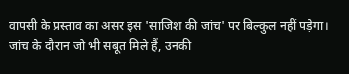वापसी के प्रस्ताव का असर इस 'साजिश की जांच' पर बिल्कुल नहीं पड़ेगा। जांच के दौरान जो भी सबूत मिले हैं, उनकी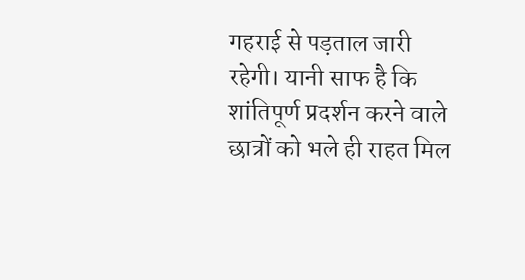गहराई से पड़ताल जारी रहेगी। यानी साफ है कि शांतिपूर्ण प्रदर्शन करने वाले छात्रों को भले ही राहत मिल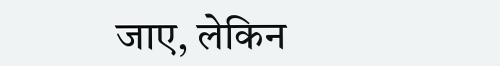जाए, लेकिन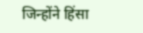जिन्होंने हिंसा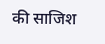की साजिश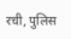रची, पुलिस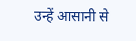उन्हें आसानी से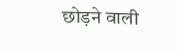छोड़ने वाली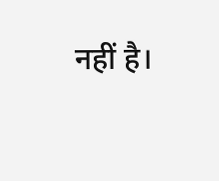नहीं है।